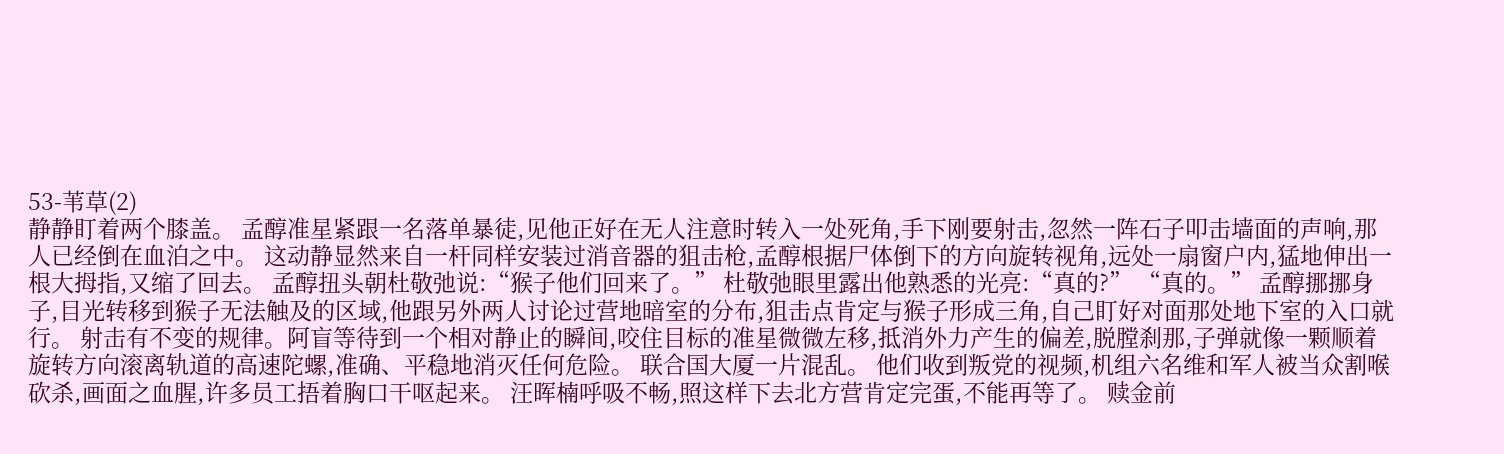53-苇草(2)
静静盯着两个膝盖。 孟醇准星紧跟一名落单暴徒,见他正好在无人注意时转入一处死角,手下刚要射击,忽然一阵石子叩击墙面的声响,那人已经倒在血泊之中。 这动静显然来自一杆同样安装过消音器的狙击枪,孟醇根据尸体倒下的方向旋转视角,远处一扇窗户内,猛地伸出一根大拇指,又缩了回去。 孟醇扭头朝杜敬弛说:“猴子他们回来了。” 杜敬弛眼里露出他熟悉的光亮:“真的?” “真的。” 孟醇挪挪身子,目光转移到猴子无法触及的区域,他跟另外两人讨论过营地暗室的分布,狙击点肯定与猴子形成三角,自己盯好对面那处地下室的入口就行。 射击有不变的规律。阿盲等待到一个相对静止的瞬间,咬住目标的准星微微左移,抵消外力产生的偏差,脱膛刹那,子弹就像一颗顺着旋转方向滚离轨道的高速陀螺,准确、平稳地消灭任何危险。 联合国大厦一片混乱。 他们收到叛党的视频,机组六名维和军人被当众割喉砍杀,画面之血腥,许多员工捂着胸口干呕起来。 汪晖楠呼吸不畅,照这样下去北方营肯定完蛋,不能再等了。 赎金前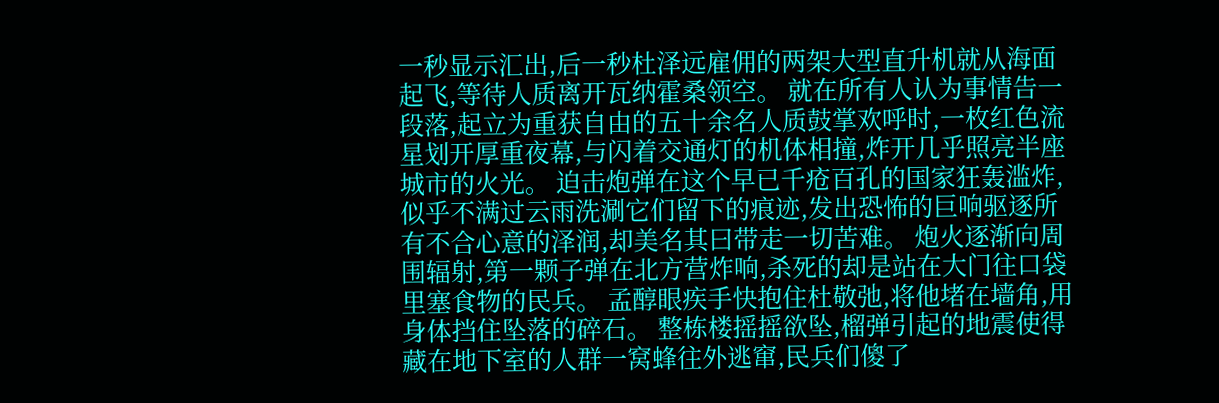一秒显示汇出,后一秒杜泽远雇佣的两架大型直升机就从海面起飞,等待人质离开瓦纳霍桑领空。 就在所有人认为事情告一段落,起立为重获自由的五十余名人质鼓掌欢呼时,一枚红色流星划开厚重夜幕,与闪着交通灯的机体相撞,炸开几乎照亮半座城市的火光。 迫击炮弹在这个早已千疮百孔的国家狂轰滥炸,似乎不满过云雨洗涮它们留下的痕迹,发出恐怖的巨响驱逐所有不合心意的泽润,却美名其曰带走一切苦难。 炮火逐渐向周围辐射,第一颗子弹在北方营炸响,杀死的却是站在大门往口袋里塞食物的民兵。 孟醇眼疾手快抱住杜敬弛,将他堵在墙角,用身体挡住坠落的碎石。 整栋楼摇摇欲坠,榴弹引起的地震使得藏在地下室的人群一窝蜂往外逃窜,民兵们傻了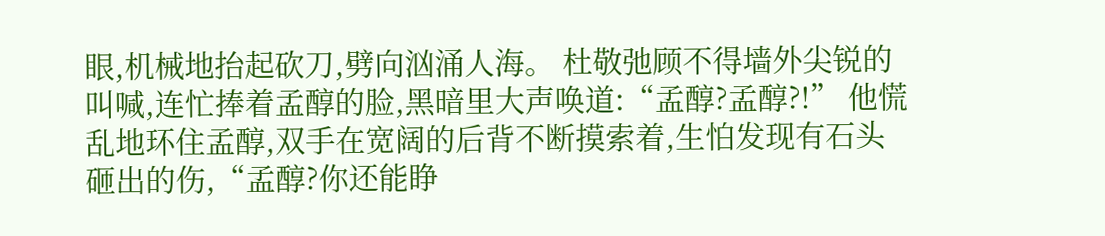眼,机械地抬起砍刀,劈向汹涌人海。 杜敬弛顾不得墙外尖锐的叫喊,连忙捧着孟醇的脸,黑暗里大声唤道:“孟醇?孟醇?!” 他慌乱地环住孟醇,双手在宽阔的后背不断摸索着,生怕发现有石头砸出的伤,“孟醇?你还能睁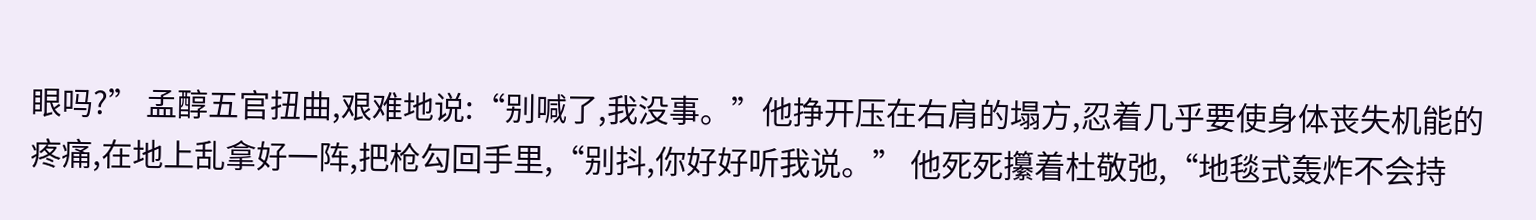眼吗?” 孟醇五官扭曲,艰难地说:“别喊了,我没事。”他挣开压在右肩的塌方,忍着几乎要使身体丧失机能的疼痛,在地上乱拿好一阵,把枪勾回手里,“别抖,你好好听我说。” 他死死攥着杜敬弛,“地毯式轰炸不会持